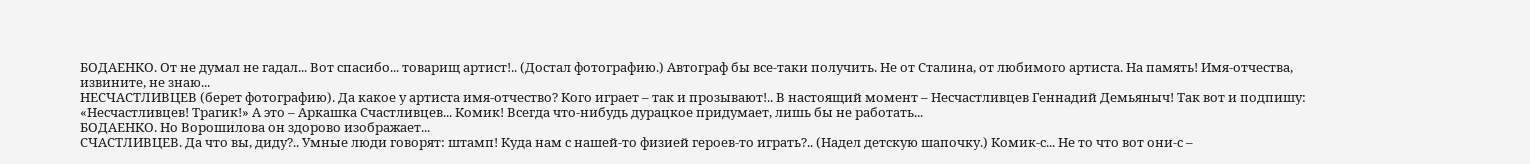БОДАЕНКО. От не думал не гадал... Вот спасибо... товарищ артист!.. (Достал фотографию.) Автограф бы все-таки получить. Не от Сталина, от любимого артиста. На память! Имя-отчества, извините, не знаю...
НЕСЧАСТЛИВЦЕВ (берет фотографию). Да какое у артиста имя-отчество? Кого играет – так и прозывают!.. В настоящий момент – Несчастливцев Геннадий Демьяныч! Так вот и подпишу: «Несчастливцев! Трагик!» А это – Аркашка Счастливцев... Комик! Всегда что-нибудь дурацкое придумает, лишь бы не работать...
БОДАЕНКО. Но Ворошилова он здорово изображает...
СЧАСТЛИВЦЕВ. Да что вы, диду?.. Умные люди говорят: штамп! Куда нам с нашей-то физией героев-то играть?.. (Надел детскую шапочку.) Комик-с... Не то что вот они-с –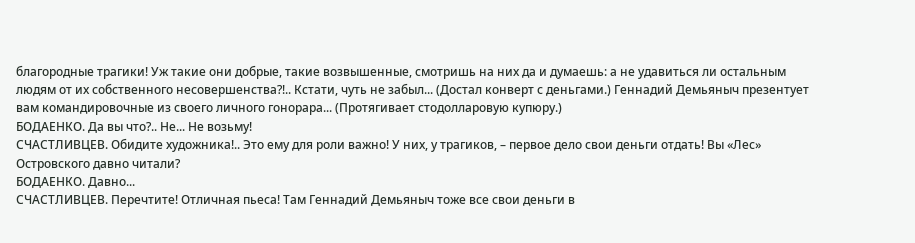благородные трагики! Уж такие они добрые, такие возвышенные, смотришь на них да и думаешь: а не удавиться ли остальным людям от их собственного несовершенства?!.. Кстати, чуть не забыл... (Достал конверт с деньгами.) Геннадий Демьяныч презентует вам командировочные из своего личного гонорара... (Протягивает стодолларовую купюру.)
БОДАЕНКО. Да вы что?.. Не... Не возьму!
СЧАСТЛИВЦЕВ. Обидите художника!.. Это ему для роли важно! У них, у трагиков, – первое дело свои деньги отдать! Вы «Лес» Островского давно читали?
БОДАЕНКО. Давно...
СЧАСТЛИВЦЕВ. Перечтите! Отличная пьеса! Там Геннадий Демьяныч тоже все свои деньги в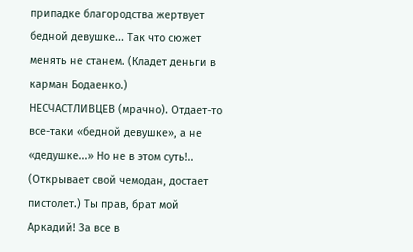припадке благородства жертвует бедной девушке... Так что сюжет менять не станем. (Кладет деньги в карман Бодаенко.)
НЕСЧАСТЛИВЦЕВ (мрачно). Отдает-то все-таки «бедной девушке», а не «дедушке...» Но не в этом суть!.. (Открывает свой чемодан, достает пистолет.) Ты прав, брат мой Аркадий! За все в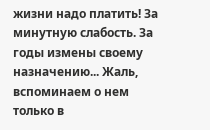жизни надо платить! За минутную слабость. За годы измены своему назначению... Жаль, вспоминаем о нем только в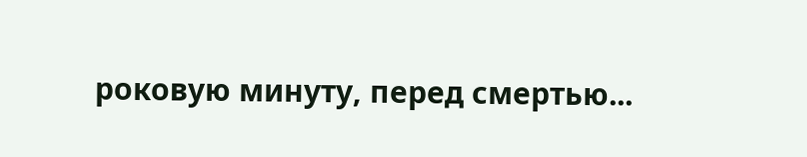роковую минуту, перед смертью...